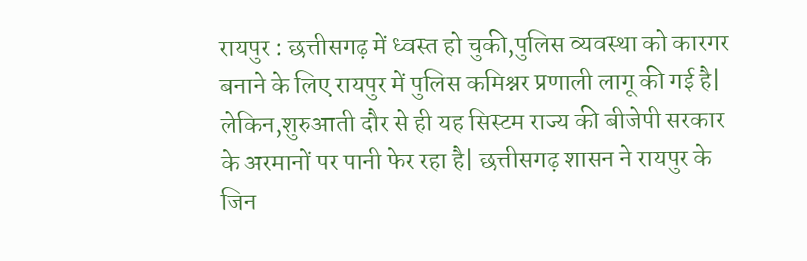रायपुर : छत्तीसगढ़ में ध्वस्त हो चुकी,पुलिस व्यवस्था को कारगर बनाने के लिए रायपुर में पुलिस कमिश्नर प्रणाली लागू की गई है| लेकिन,शुरुआती दौर से ही यह सिस्टम राज्य की बीजेपी सरकार के अरमानों पर पानी फेर रहा है| छत्तीसगढ़ शासन ने रायपुर के जिन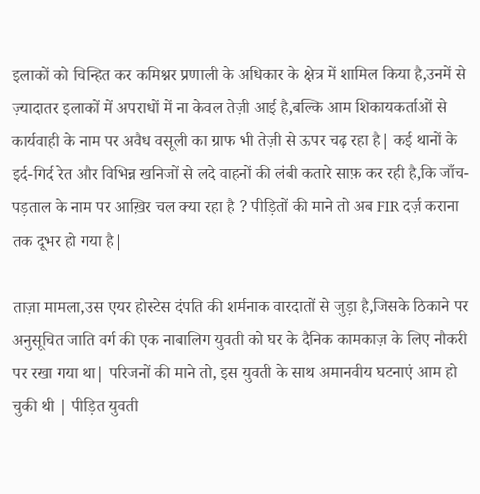इलाकों को चिन्हित कर कमिश्नर प्रणाली के अधिकार के क्षेत्र में शामिल किया है,उनमें से ज़्यादातर इलाकों में अपराधों में ना केवल तेज़ी आई है,बल्कि आम शिकायकर्ताओं से कार्यवाही के नाम पर अवैध वसूली का ग्राफ भी तेज़ी से ऊपर चढ़ रहा है| कई थानों के इर्द-गिर्द रेत और विभिन्न खनिजों से लदे वाहनों की लंबी कतारे साफ़ कर रही है,कि जाँच-पड़ताल के नाम पर आख़िर चल क्या रहा है ? पीड़ितों की माने तो अब FIR दर्ज़ कराना तक दूभर हो गया है|

ताज़ा मामला,उस एयर होस्टेस दंपति की शर्मनाक वारदातों से जुड़ा है,जिसके ठिकाने पर अनुसूचित जाति वर्ग की एक नाबालिग युवती को घर के दैनिक कामकाज़ के लिए नौकरी पर रखा गया था| परिजनों की माने तो, इस युवती के साथ अमानवीय घटनाएं आम हो चुकी थी | पीड़ित युवती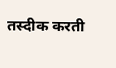तस्दीक करती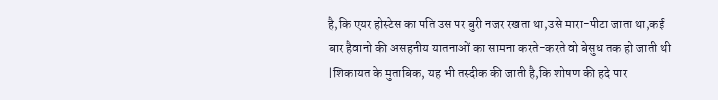है,कि एयर होस्टेस का पति उस पर बुरी नजर रखता था,उसे मारा-पीटा जाता था,कई बार हैवानो की असहनीय यातनाओं का सामना करते-करते वो बेसुध तक हो जाती थी |शिकायत के मुताबिक, यह भी तस्दीक की जाती है,कि शोषण की हदे पार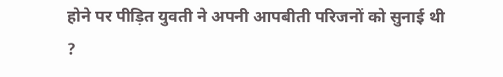होने पर पीड़ित युवती ने अपनी आपबीती परिजनों को सुनाई थी ?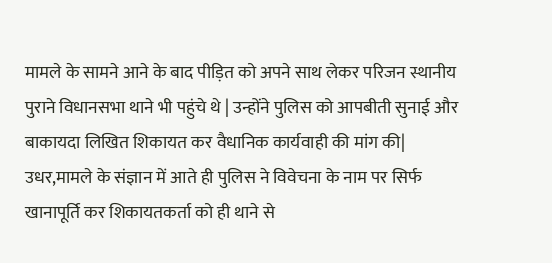मामले के सामने आने के बाद पीड़ित को अपने साथ लेकर परिजन स्थानीय पुराने विधानसभा थाने भी पहुंचे थे | उन्होंने पुलिस को आपबीती सुनाई और बाकायदा लिखित शिकायत कर वैधानिक कार्यवाही की मांग की| उधर,मामले के संज्ञान में आते ही पुलिस ने विवेचना के नाम पर सिर्फ खानापूर्ति कर शिकायतकर्ता को ही थाने से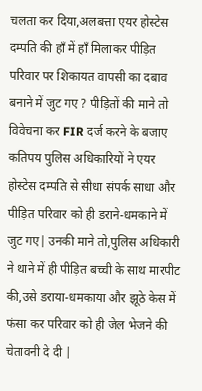चलता कर दिया,अलबत्ता एयर होस्टेस दम्पति की हाँ में हाँ मिलाकर पीड़ित परिवार पर शिकायत वापसी का दबाव बनाने में जुट गए ? पीड़ितों की माने तो विवेचना कर FIR दर्ज करने के बजाए कतिपय पुलिस अधिकारियों ने एयर होस्टेस दम्पति से सीधा संपर्क साधा और पीड़ित परिवार को ही डराने-धमकाने में जुट गए| उनकी माने तो,पुलिस अधिकारी ने थाने में ही पीड़ित बच्ची के साथ मारपीट की,उसे डराया-धमकाया और झूठे केस में फंसा कर परिवार को ही जेल भेजने की चेतावनी दे दी |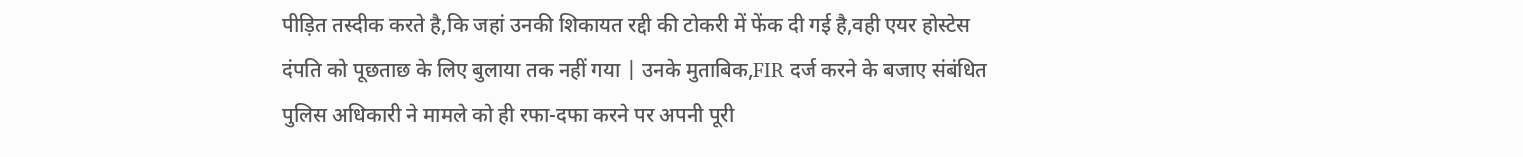पीड़ित तस्दीक करते है,कि जहां उनकी शिकायत रद्दी की टोकरी में फेंक दी गई है,वही एयर होस्टेस दंपति को पूछताछ के लिए बुलाया तक नहीं गया | उनके मुताबिक,FIR दर्ज करने के बजाए संबंधित पुलिस अधिकारी ने मामले को ही रफा-दफा करने पर अपनी पूरी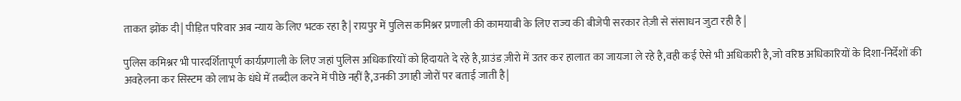ताकत झोंक दी| पीड़ित परिवार अब न्याय के लिए भटक रहा है| रायपुर में पुलिस कमिश्नर प्रणाली की कामयाबी के लिए राज्य की बीजेपी सरकार तेज़ी से संसाधन जुटा रही है |

पुलिस कमिश्नर भी पारदर्शितापूर्ण कार्यप्रणाली के लिए जहां पुलिस अधिकारियों को हिदायते दे रहे है,ग्राउंड ज़ीरो में उतर कर हालात का जायजा ले रहे है,वही कई ऐसे भी अधिकारी है,जो वरिष्ठ अधिकारियों के दिशा-निर्देशों की अवहेलना कर सिस्टम को लाभ के धंधे में तब्दील करने में पीछे नहीं है,उनकी उगाही जोरों पर बताई जाती है|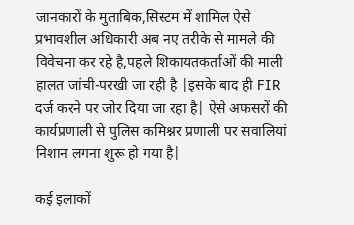जानकारों के मुताबिक,सिस्टम में शामिल ऐसे प्रभावशील अधिकारी अब नए तरीके से मामले की विवेचना कर रहे है,पहले शिकायतकर्ताओं की माली हालत जांची-परखी जा रही है |इसके बाद ही FIR दर्ज करने पर जोर दिया जा रहा है| ऐसे अफसरों की कार्यप्रणाली से पुलिस कमिश्नर प्रणाली पर सवालियां निशान लगना शुरू हो गया है|

कई इलाकों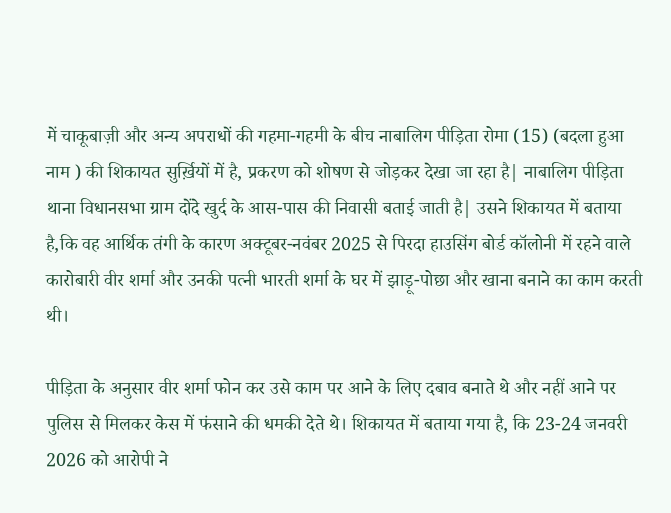में चाकूबाज़ी और अन्य अपराधों की गहमा-गहमी के बीच नाबालिग पीड़िता रोमा (15) (बदला हुआ नाम ) की शिकायत सुर्ख़ियों में है, प्रकरण को शोषण से जोड़कर देखा जा रहा है| नाबालिग पीड़िता थाना विधानसभा ग्राम दोंदे खुर्द के आस-पास की निवासी बताई जाती है| उसने शिकायत में बताया है,कि वह आर्थिक तंगी के कारण अक्टूबर-नवंबर 2025 से पिरदा हाउसिंग बोर्ड कॉलोनी में रहने वाले कारोबारी वीर शर्मा और उनकी पत्नी भारती शर्मा के घर में झाड़ू-पोछा और खाना बनाने का काम करती थी।

पीड़िता के अनुसार वीर शर्मा फोन कर उसे काम पर आने के लिए दबाव बनाते थे और नहीं आने पर पुलिस से मिलकर केस में फंसाने की धमकी देते थे। शिकायत में बताया गया है, कि 23-24 जनवरी 2026 को आरोपी ने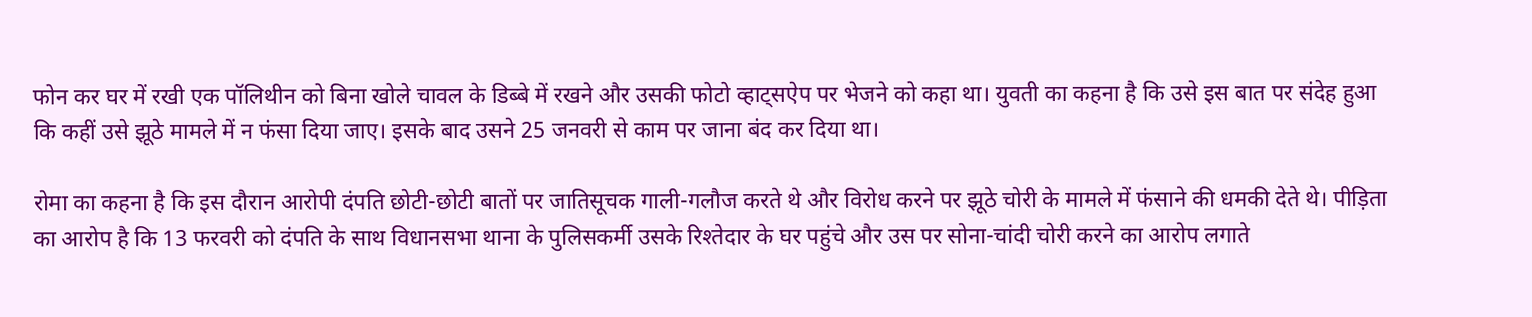फोन कर घर में रखी एक पॉलिथीन को बिना खोले चावल के डिब्बे में रखने और उसकी फोटो व्हाट्सऐप पर भेजने को कहा था। युवती का कहना है कि उसे इस बात पर संदेह हुआ कि कहीं उसे झूठे मामले में न फंसा दिया जाए। इसके बाद उसने 25 जनवरी से काम पर जाना बंद कर दिया था।

रोमा का कहना है कि इस दौरान आरोपी दंपति छोटी-छोटी बातों पर जातिसूचक गाली-गलौज करते थे और विरोध करने पर झूठे चोरी के मामले में फंसाने की धमकी देते थे। पीड़िता का आरोप है कि 13 फरवरी को दंपति के साथ विधानसभा थाना के पुलिसकर्मी उसके रिश्तेदार के घर पहुंचे और उस पर सोना-चांदी चोरी करने का आरोप लगाते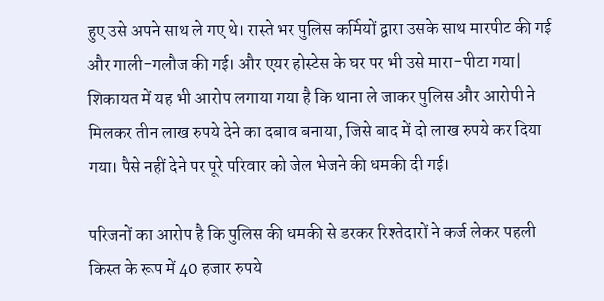हुए उसे अपने साथ ले गए थे। रास्ते भर पुलिस कर्मियों द्वारा उसके साथ मारपीट की गई और गाली-गलौज की गई। और एयर होस्टेस के घर पर भी उसे मारा-पीटा गया| शिकायत में यह भी आरोप लगाया गया है कि थाना ले जाकर पुलिस और आरोपी ने मिलकर तीन लाख रुपये देने का दबाव बनाया, जिसे बाद में दो लाख रुपये कर दिया गया। पैसे नहीं देने पर पूरे परिवार को जेल भेजने की धमकी दी गई।

परिजनों का आरोप है कि पुलिस की धमकी से डरकर रिश्तेदारों ने कर्ज लेकर पहली किस्त के रूप में 40 हजार रुपये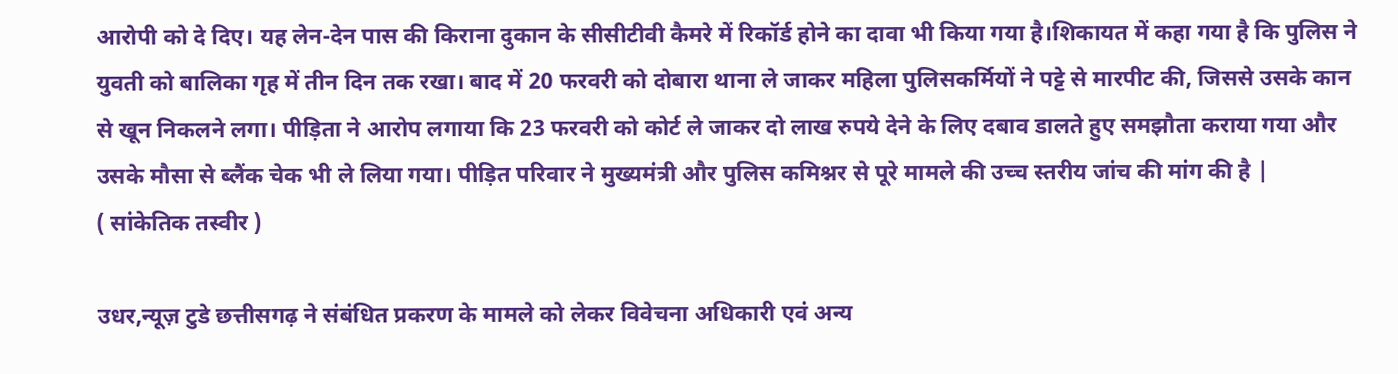आरोपी को दे दिए। यह लेन-देन पास की किराना दुकान के सीसीटीवी कैमरे में रिकॉर्ड होने का दावा भी किया गया है।शिकायत में कहा गया है कि पुलिस ने युवती को बालिका गृह में तीन दिन तक रखा। बाद में 20 फरवरी को दोबारा थाना ले जाकर महिला पुलिसकर्मियों ने पट्टे से मारपीट की, जिससे उसके कान से खून निकलने लगा। पीड़िता ने आरोप लगाया कि 23 फरवरी को कोर्ट ले जाकर दो लाख रुपये देने के लिए दबाव डालते हुए समझौता कराया गया और उसके मौसा से ब्लैंक चेक भी ले लिया गया। पीड़ित परिवार ने मुख्यमंत्री और पुलिस कमिश्नर से पूरे मामले की उच्च स्तरीय जांच की मांग की है |
( सांकेतिक तस्वीर )

उधर,न्यूज़ टुडे छत्तीसगढ़ ने संबंधित प्रकरण के मामले को लेकर विवेचना अधिकारी एवं अन्य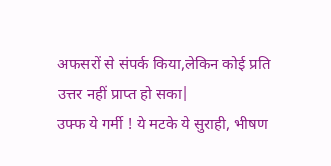अफसरों से संपर्क किया,लेकिन कोई प्रति उत्तर नहीं प्राप्त हो सका|
उफ्फ ये गर्मी ! ये मटके ये सुराही, भीषण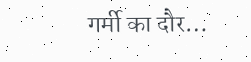गर्मी का दौर…